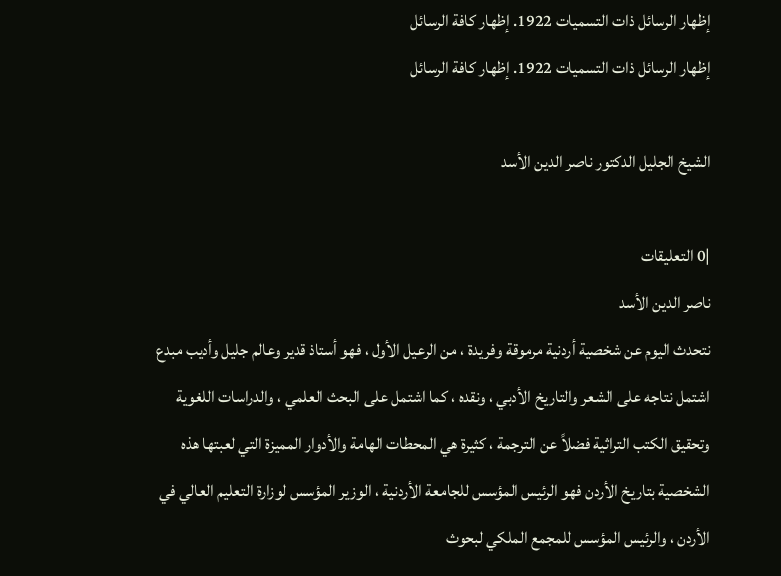إظهار الرسائل ذات التسميات 1922. إظهار كافة الرسائل
إظهار الرسائل ذات التسميات 1922. إظهار كافة الرسائل

الشيخ الجليل الدكتور ناصر الدين الأسد

|0 التعليقات
ناصر الدين الأسد
نتحدث اليوم عن شخصية أردنية مرموقة وفريدة ، من الرعيل الأول ، فهو أستاذ قدير وعالم جليل وأديب مبدع اشتمل نتاجه على الشعر والتاريخ الأدبي ، ونقده ، كما اشتمل على البحث العلمي ، والدراسات اللغوية وتحقيق الكتب التراثية فضلاً عن الترجمة ، كثيرة هي المحطات الهامة والأدوار المميزة التي لعبتها هذه الشخصية بتاريخ الأردن فهو الرئيس المؤسس للجامعة الأردنية ، الوزير المؤسس لوزارة التعليم العالي في الأردن ، والرئيس المؤسس للمجمع الملكي لبحوث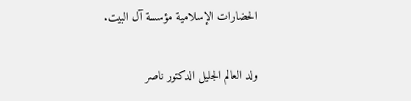الحضارات الإسلامية مؤسسة آل البيت.

ولد العالم الجليل الدكتور ناصر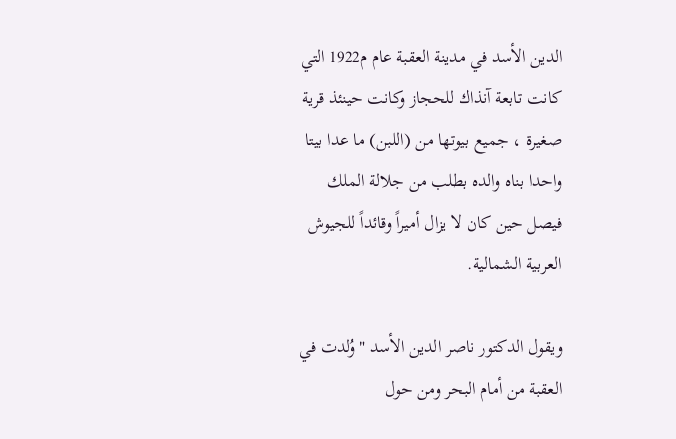الدين الأسد في مدينة العقبة عام م1922 التي كانت تابعة آنذاك للحجاز وكانت حينئذ قرية صغيرة ، جميع بيوتها من (اللبن) ما عدا بيتا واحدا بناه والده بطلب من جلالة الملك فيصل حين كان لا يزال أميراً وقائداً للجيوش العربية الشمالية.

ويقول الدكتور ناصر الدين الأسد "وُلدت في العقبة من أمام البحر ومن حول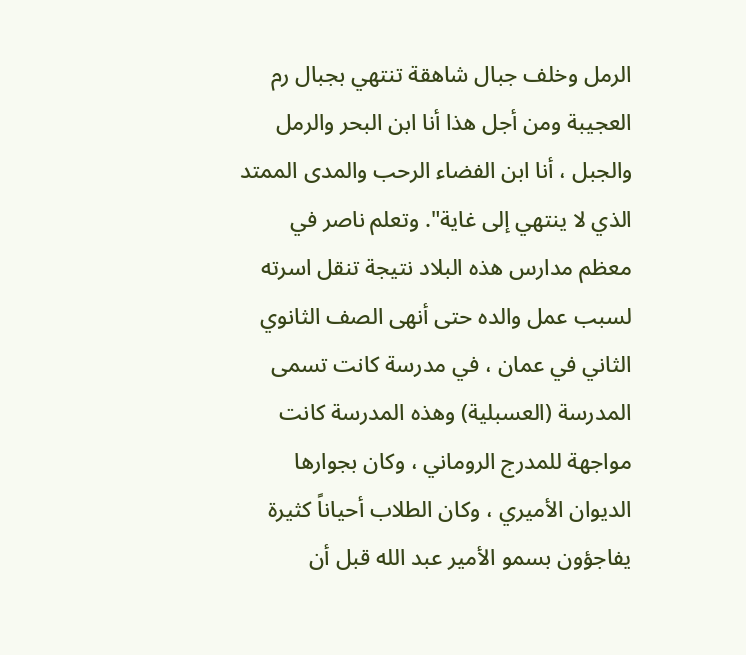الرمل وخلف جبال شاهقة تنتهي بجبال رم العجيبة ومن أجل هذا أنا ابن البحر والرمل والجبل ، أنا ابن الفضاء الرحب والمدى الممتد الذي لا ينتهي إلى غاية". وتعلم ناصر في معظم مدارس هذه البلاد نتيجة تنقل اسرته لسبب عمل والده حتى أنهى الصف الثانوي الثاني في عمان ، في مدرسة كانت تسمى المدرسة (العسبلية) وهذه المدرسة كانت مواجهة للمدرج الروماني ، وكان بجوارها الديوان الأميري ، وكان الطلاب أحياناً كثيرة يفاجؤون بسمو الأمير عبد الله قبل أن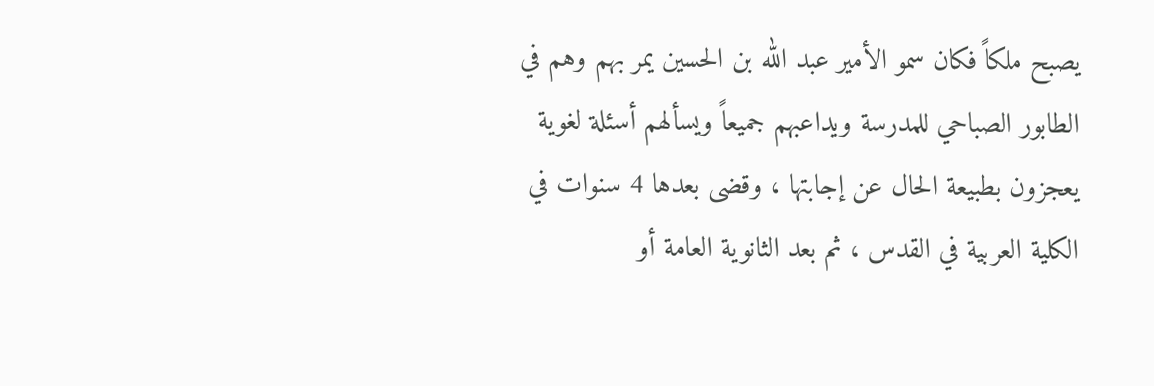يصبح ملكاً فكان سمو الأمير عبد الله بن الحسين يمر بهم وهم في الطابور الصباحي للمدرسة ويداعبهم جميعاً ويسألهم أسئلة لغوية يعجزون بطبيعة الحال عن إجابتها ، وقضى بعدها 4 سنوات في الكلية العربية في القدس ، ثم بعد الثانوية العامة أو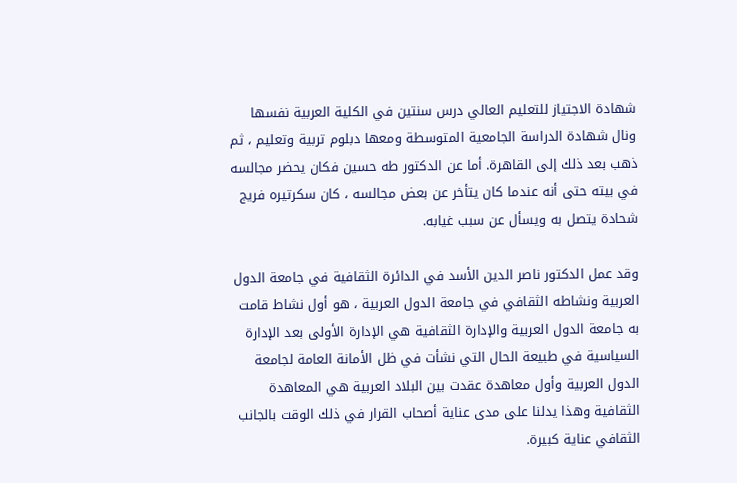شهادة الاجتياز للتعليم العالي درس سنتين في الكلية العربية نفسها ونال شهادة الدراسة الجامعية المتوسطة ومعها دبلوم تربية وتعليم ، ثم ذهب بعد ذلك إلى القاهرة. أما عن الدكتور طه حسين فكان يحضر مجالسه في بيته حتى أنه عندما كان يتأخر عن بعض مجالسه ، كان سكرتيره فريج شحادة يتصل به ويسأل عن سبب غيابه.

وقد عمل الدكتور ناصر الدين الأسد في الدائرة الثقافية في جامعة الدول العربية ونشاطه الثقافي في جامعة الدول العربية ، هو أول نشاط قامت به جامعة الدول العربية والإدارة الثقافية هي الإدارة الأولى بعد الإدارة السياسية في طبيعة الحال التي نشأت في ظل الأمانة العامة لجامعة الدول العربية وأول معاهدة عقدت بين البلاد العربية هي المعاهدة الثقافية وهذا يدلنا على مدى عناية أصحاب القرار في ذلك الوقت بالجانب الثقافي عناية كبيرة.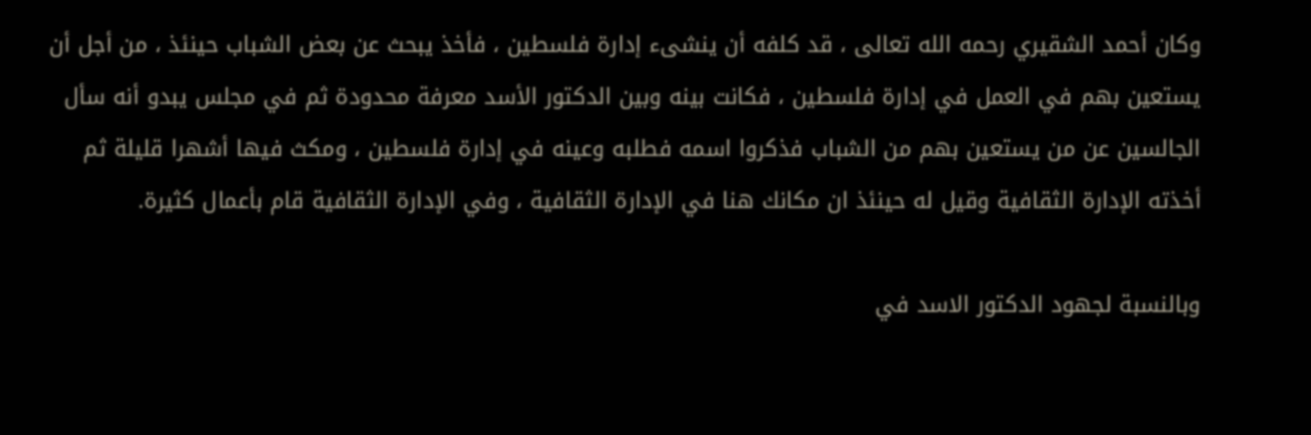وكان أحمد الشقيري رحمه الله تعالى ، قد كلفه أن ينشىء إدارة فلسطين ، فأخذ يبحث عن بعض الشباب حينئذ ، من أجل أن يستعين بهم في العمل في إدارة فلسطين ، فكانت بينه وبين الدكتور الأسد معرفة محدودة ثم في مجلس يبدو أنه سأل الجالسين عن من يستعين بهم من الشباب فذكروا اسمه فطلبه وعينه في إدارة فلسطين ، ومكث فيها أشهرا قليلة ثم أخذته الإدارة الثقافية وقيل له حينئذ ان مكانك هنا في الإدارة الثقافية ، وفي الإدارة الثقافية قام بأعمال كثيرة.

وبالنسبة لجهود الدكتور الاسد في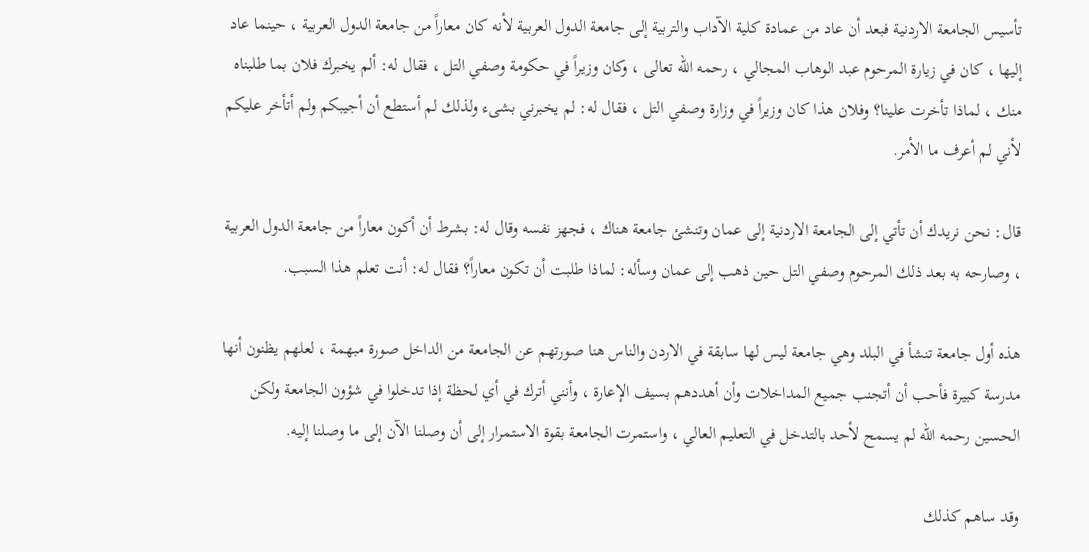تأسيس الجامعة الاردنية فبعد أن عاد من عمادة كلية الآداب والتربية إلى جامعة الدول العربية لأنه كان معاراً من جامعة الدول العربية ، حينما عاد إليها ، كان في زيارة المرحوم عبد الوهاب المجالي ، رحمه الله تعالى ، وكان وزيراً في حكومة وصفي التل ، فقال له: ألم يخبرك فلان بما طلبناه منك ، لماذا تأخرت علينا؟ وفلان هذا كان وزيراً في وزارة وصفي التل ، فقال له: لم يخبرني بشىء ولذلك لم أستطع أن أجيبكم ولم أتأخر عليكم لأني لم أعرف ما الأمر.

قال: نحن نريدك أن تأتي إلى الجامعة الاردنية إلى عمان وتنشئ جامعة هناك ، فجهز نفسه وقال له: بشرط أن أكون معاراً من جامعة الدول العربية ، وصارحه به بعد ذلك المرحوم وصفي التل حين ذهب إلى عمان وسأله: لماذا طلبت أن تكون معاراً؟ فقال له: أنت تعلم هذا السبب.

هذه أول جامعة تنشأ في البلد وهي جامعة ليس لها سابقة في الاردن والناس هنا صورتهم عن الجامعة من الداخل صورة مبهمة ، لعلهم يظنون أنها مدرسة كبيرة فأحب أن أتجنب جميع المداخلات وأن أهددهم بسيف الإعارة ، وأنني أترك في أي لحظة إذا تدخلوا في شؤون الجامعة ولكن الحسين رحمه الله لم يسمح لأحد بالتدخل في التعليم العالي ، واستمرت الجامعة بقوة الاستمرار إلى أن وصلنا الآن إلى ما وصلنا إليه.

وقد ساهم كذلك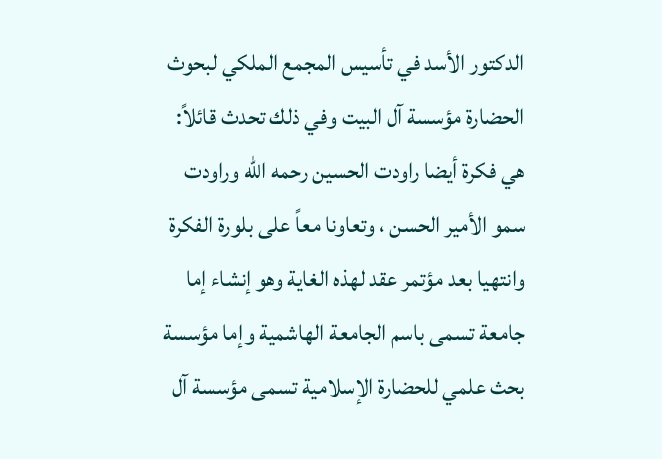الدكتور الأسد في تأسيس المجمع الملكي لبحوث الحضارة مؤسسة آل البيت وفي ذلك تحدث قائلاً: هي فكرة أيضا راودت الحسين رحمه الله وراودت سمو الأمير الحسن ، وتعاونا معاً على بلورة الفكرة وانتهيا بعد مؤتمر عقد لهذه الغاية وهو إنشاء إما جامعة تسمى باسم الجامعة الهاشمية وإما مؤسسة بحث علمي للحضارة الإسلامية تسمى مؤسسة آل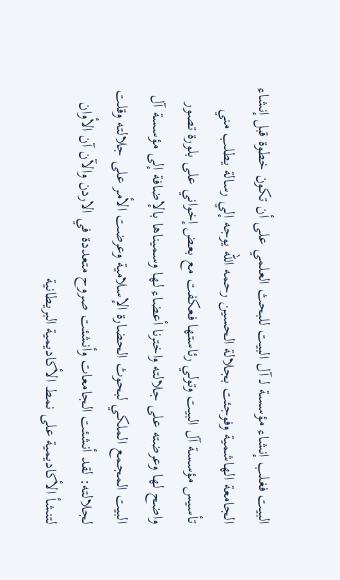البيت فغلب إنشاء مؤسسة لـ آل البيت للبحث العلمي على أن تكون خطوة قبل إنشاء الجامعة الهاشمية وفوجئت بجلالة الحسين رحمه الله يوجه إلي رسالة يطلب مني تأسيس مؤسسة آل البيت وتولي رئاستها فعكفت مع بعض إخواني على بلورة تصور واضح لها وعرضته على جلالته واخترنا أعضاء لها وسميناها بالإضافة إلى مؤسسة آل البيت المجمع الملكي لبحوث الحضارة الإسلامية وعرضت الأمر على جلالته وقلت لجلالته: لقد أنشئت الجامعات وأنشئت صروح متعددة في الاردن والآن آن الأوان لتنشأ الأكاديمية على نمط الأكاديمية البريطانية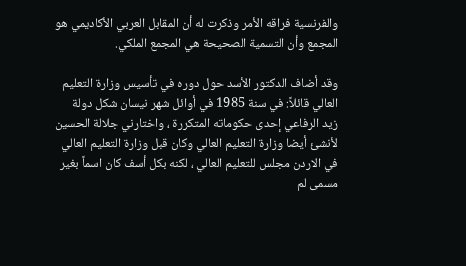والفرنسية فراقه الأمر وذكرت له أن المقابل العربي الأكاديمي هو المجمع وأن التسمية الصحيحة هي المجمع الملكي.

وقد أضاف الدكتور الأسد حول دوره في تأسيس وزارة التعليم العالي قائلاً: في سنة 1985 في أوائل شهر نيسان شكل دولة زيد الرفاعي إحدى حكوماته المتكررة ، واختارني جلالة الحسين لأنشئ أيضا وزارة التعليم العالي وكان قبل وزارة التعليم العالي في الاردن مجلس للتعليم العالي ، لكنه بكل أسف كان اسماً بغير مسمى لم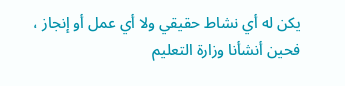يكن له أي نشاط حقيقي ولا أي عمل أو إنجاز ، فحين أنشأنا وزارة التعليم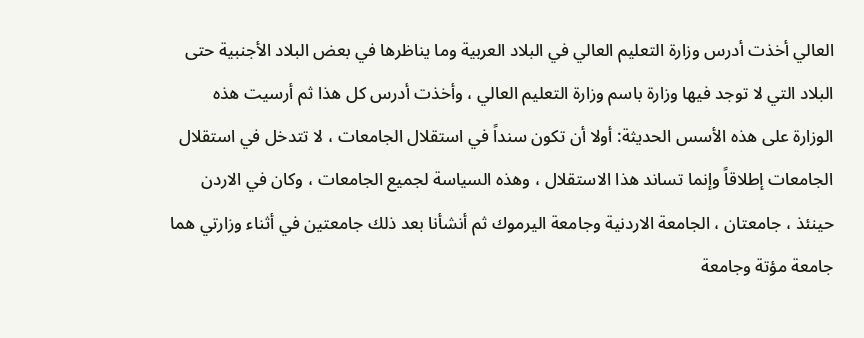العالي أخذت أدرس وزارة التعليم العالي في البلاد العربية وما يناظرها في بعض البلاد الأجنبية حتى البلاد التي لا توجد فيها وزارة باسم وزارة التعليم العالي ، وأخذت أدرس كل هذا ثم أرسيت هذه الوزارة على هذه الأسس الحديثة: أولا أن تكون سنداً في استقلال الجامعات ، لا تتدخل في استقلال الجامعات إطلاقاً وإنما تساند هذا الاستقلال ، وهذه السياسة لجميع الجامعات ، وكان في الاردن حينئذ ، جامعتان ، الجامعة الاردنية وجامعة اليرموك ثم أنشأنا بعد ذلك جامعتين في أثناء وزارتي هما جامعة مؤتة وجامعة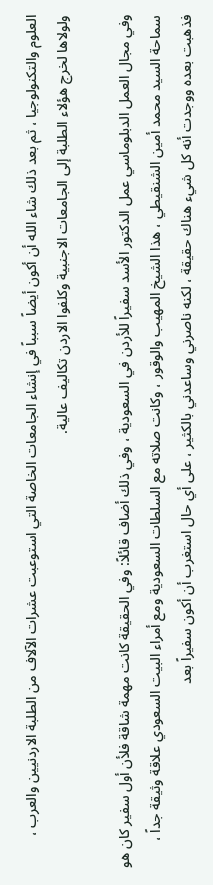العلوم والتكنولوجيا ، ثم بعد ذلك شاء الله أن أكون أيضاً سبباً في إنشاء الجامعات الخاصة التي استوعبت عشرات الآلاف من الطلبة الاردنيين والعرب ، ولولاها لخرج هؤلاء الطلبة إلى الجامعات الاجنبية وكلفوا الاردن تكاليف عالية.

وفي مجال العمل الدبلوماسي عمل الدكتور الأسد سفيراً للأردن في السعودية ، وفي ذلك أضاف قائلاً: وفي الحقيقة كانت مهمة شاقة فلأن أول سفير كان هو سماحة السيد محمد أمين الشنقيطي ، هذا الشيخ المهيب والوقور ، وكانت صلاته مع السلطات السعودية ومع أمراء البيت السعودي علاقة وثيقة جداً ، فذهبت بعده ووجدت أنه كل شيء هناك حقيقة ، لكنه ناصرني وساعدني بالكثير ، على أي حال استغرب أن أكون سفيراً بعد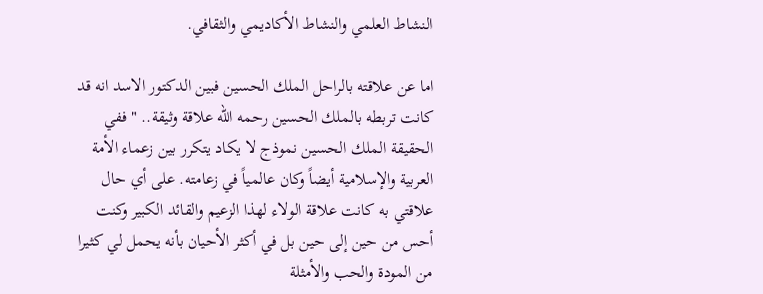النشاط العلمي والنشاط الأكاديمي والثقافي.

اما عن علاقته بالراحل الملك الحسين فبين الدكتور الاسد انه قد كانت تربطه بالملك الحسين رحمه الله علاقة وثيقة.. "ففي الحقيقة الملك الحسين نموذج لا يكاد يتكرر بين زعماء الأمة العربية والإسلامية أيضاً وكان عالمياً في زعامته. على أي حال علاقتي به كانت علاقة الولاء لهذا الزعيم والقائد الكبير وكنت أحس من حين إلى حين بل في أكثر الأحيان بأنه يحمل لي كثيرا من المودة والحب والأمثلة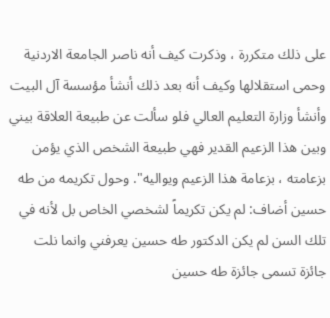على ذلك متكررة ، وذكرت كيف أنه ناصر الجامعة الاردنية وحمى استقلالها وكيف أنه بعد ذلك أنشأ مؤسسة آل البيت وأنشأ وزارة التعليم العالي فلو سألت عن طبيعة العلاقة بيني وبين هذا الزعيم القدير فهي طبيعة الشخص الذي يؤمن بزعامته ، بزعامة هذا الزعيم ويواليه". وحول تكريمه من طه حسين أضاف: لم يكن تكريماً لشخصي الخاص بل لأنه في تلك السن لم يكن الدكتور طه حسين يعرفني وانما نلت جائزة تسمى جائزة طه حسين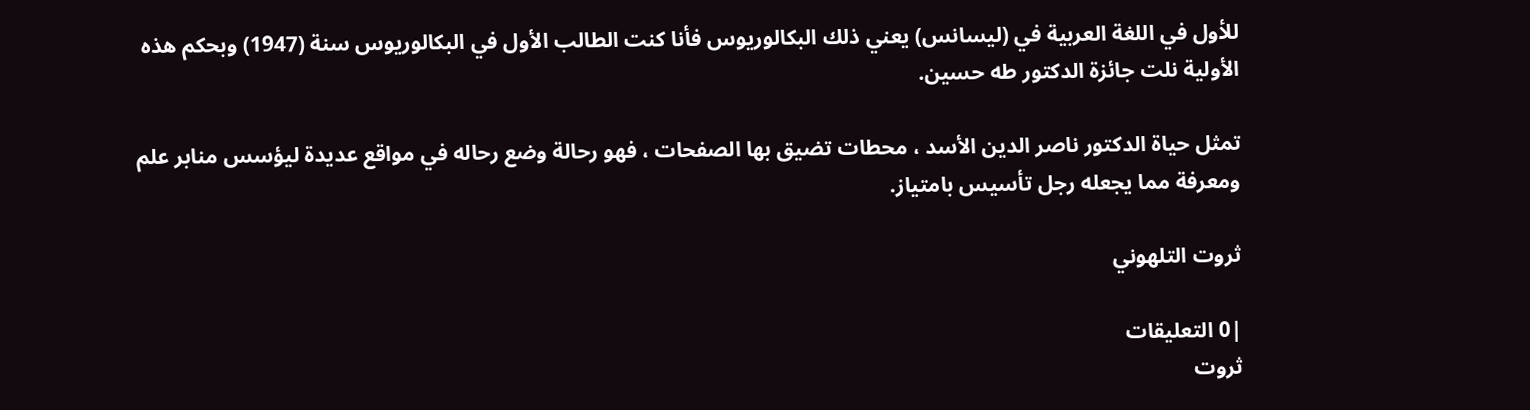للأول في اللغة العربية في (ليسانس) يعني ذلك البكالوريوس فأنا كنت الطالب الأول في البكالوريوس سنة (1947) وبحكم هذه الأولية نلت جائزة الدكتور طه حسين.

تمثل حياة الدكتور ناصر الدين الأسد ، محطات تضيق بها الصفحات ، فهو رحالة وضع رحاله في مواقع عديدة ليؤسس منابر علم ومعرفة مما يجعله رجل تأسيس بامتياز.

ثروت التلهوني

|0 التعليقات
ثروت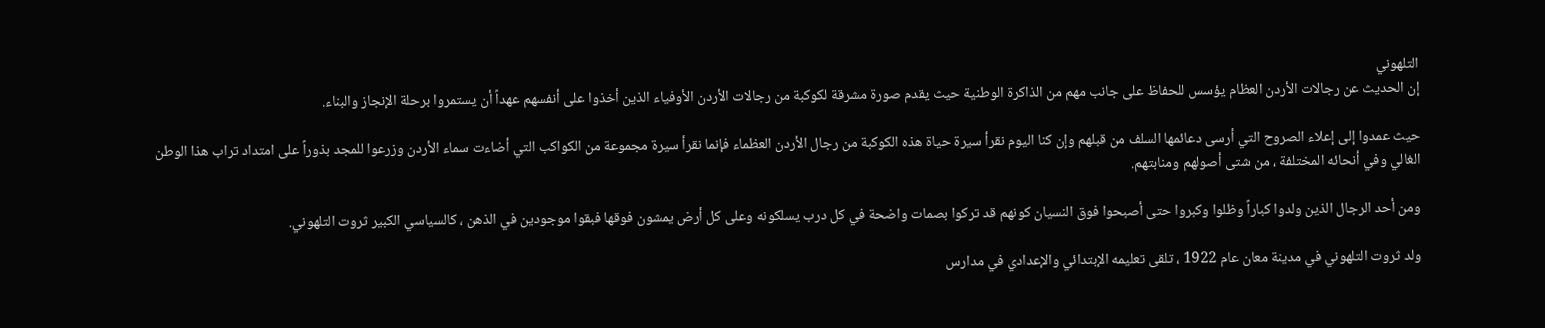التلهوني
إن الحديث عن رجالات الأردن العظام يؤسس للحفاظ على جانب مهم من الذاكرة الوطنية حيث يقدم صورة مشرقة لكوكبة من رجالات الأردن الأوفياء الذين أخذوا على أنفسهم عهداً أن يستمروا برحلة الإنجاز والبناء.

حيث عمدوا إلى إعلاء الصروح التي أرسى دعائمها السلف من قبلهم وإن كنا اليوم نقرأ سيرة حياة هذه الكوكبة من رجال الأردن العظماء فإنما نقرأ سيرة مجموعة من الكواكب التي أضاءت سماء الأردن وزرعوا للمجد بذوراً على امتداد تراب هذا الوطن الغالي وفي أنحائه المختلفة ، من شتى أصولهم ومنابتهم.

ومن أحد الرجال الذين ولدوا كباراً وظلوا وكبروا حتى أصبحوا فوق النسيان كونهم قد تركوا بصمات واضحة في كل درب يسلكونه وعلى كل أرض يمشون فوقها فبقوا موجودين في الذهن ، كالسياسي الكبير ثروت التلهوني.

ولد ثروت التلهوني في مدينة معان عام 1922 ، تلقى تعليمه الإبتدائي والإعدادي في مدارس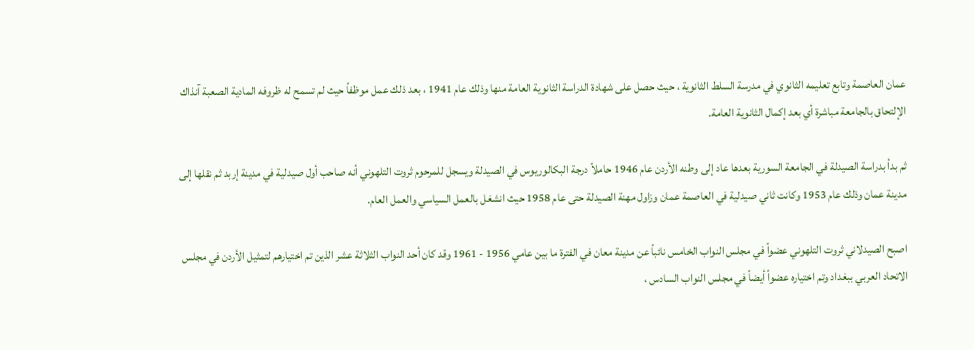عمان العاصمة وتابع تعليمه الثانوي في مدرسة السلط الثانوية ، حيث حصل على شهادة الدراسة الثانوية العامة منها وذلك عام 1941 ، بعد ذلك عمل موظفاً حيث لم تسمح له ظروفه المادية الصعبة آنذاك الإلتحاق بالجامعة مباشرة أي بعد إكمال الثانوية العامة.

ثم بدأ بدراسة الصيدلة في الجامعة السورية بعدها عاد إلى وطنه الأردن عام 1946 حاملاً درجة البكالوريوس في الصيدلة ويسجل للمرحوم ثروت التلهوني أنه صاحب أول صيدلية في مدينة إربد ثم نقلها إلى مدينة عمان وذلك عام 1953 وكانت ثاني صيدلية في العاصمة عمان وزاول مهنة الصيدلة حتى عام 1958 حيث انشغل بالعمل السياسي والعمل العام.

اصبح الصيدلاني ثروت التلهوني عضواً في مجلس النواب الخامس نائباً عن مدينة معان في الفترة ما بين عامي 1956 - 1961 وقد كان أحد النواب الثلاثة عشر الذين تم اختيارهم لتمثيل الأردن في مجلس الاتحاد العربي ببغداد وتم اختياره عضواً أيضاً في مجلس النواب السادس ،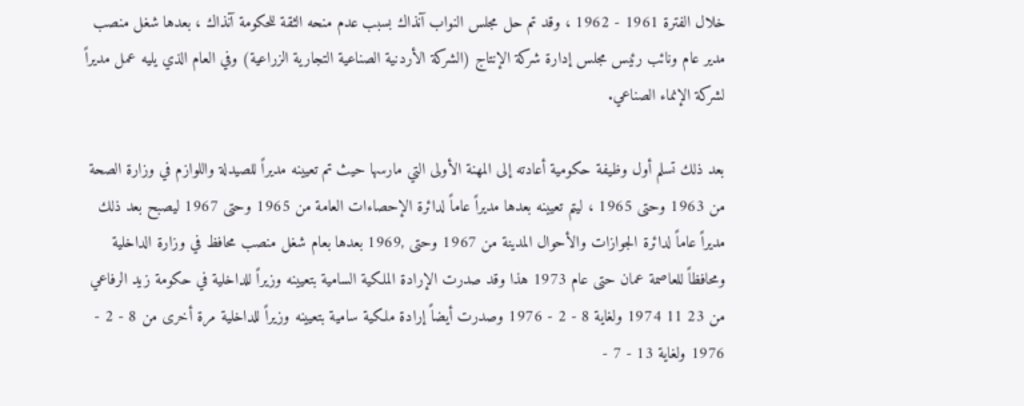خلال الفترة 1961 - 1962 ، وقد تم حل مجلس النواب آنذاك بسبب عدم منحه الثقة للحكومة آنذاك ، بعدها شغل منصب مدير عام ونائب رئيس مجلس إدارة شركة الإنتاج (الشركة الأردنية الصناعية التجارية الزراعية) وفي العام الذي يليه عمل مديراً لشركة الإنماء الصناعي.

بعد ذلك تسلم أول وظيفة حكومية أعادته إلى المهنة الأولى التي مارسها حيث تم تعيينه مديراً للصيدلة واللوازم في وزارة الصحة من 1963 وحتى 1965 ، ليتم تعيينه بعدها مديراً عاماً لدائرة الإحصاءات العامة من 1965 وحتى 1967 ليصبح بعد ذلك مديراً عاماً لدائرة الجوازات والأحوال المدينة من 1967 وحتى ,1969 بعدها بعام شغل منصب محافظ في وزارة الداخلية ومحافظاً للعاصمة عمان حتى عام 1973 هذا وقد صدرت الإرادة الملكية السامية بتعيينه وزيراً للداخلية في حكومة زيد الرفاعي من 23 11 1974 ولغاية 8 - 2 - 1976 وصدرت أيضاً إرادة ملكية سامية بتعيينه وزيراً للداخلية مرة أخرى من 8 - 2 - 1976 ولغاية 13 - 7 -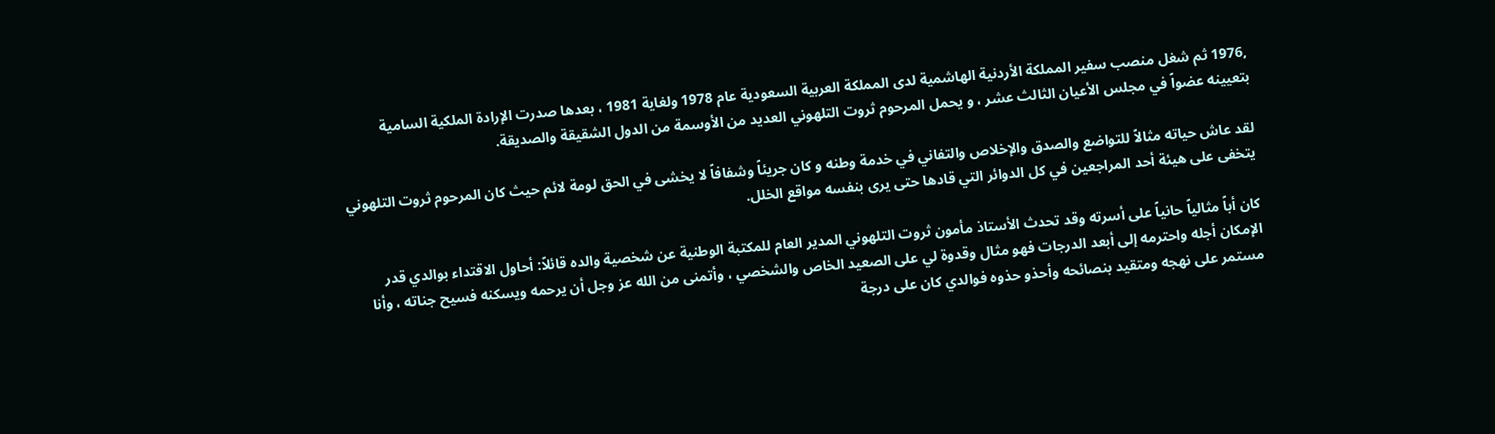,1976 ثم شغل منصب سفير المملكة الأردنية الهاشمية لدى المملكة العربية السعودية عام 1978 ولغاية 1981 ، بعدها صدرت الإرادة الملكية السامية بتعيينه عضواً في مجلس الأعيان الثالث عشر ، و يحمل المرحوم ثروت التلهوني العديد من الأوسمة من الدول الشقيقة والصديقة.

لقد عاش حياته مثالاً للتواضع والصدق والإخلاص والتفاني في خدمة وطنه و كان جريئاً وشفافاً لا يخشى في الحق لومة لائم حيث كان المرحوم ثروت التلهوني يتخفى على هيئة أحد المراجعين في كل الدوائر التي قادها حتى يرى بنفسه مواقع الخلل.

كان أباً مثالياً حانياً على أسرته وقد تحدث الأستاذ مأمون ثروت التلهوني المدير العام للمكتبة الوطنية عن شخصية والده قائلاً: أحاول الاقتداء بوالدي قدر الإمكان أجله واحترمه إلى أبعد الدرجات فهو مثال وقدوة لي على الصعيد الخاص والشخصي ، وأتمنى من الله عز وجل أن يرحمه ويسكنه فسيح جناته ، وأنا مستمر على نهجه ومتقيد بنصائحه وأحذو حذوه فوالدي كان على درجة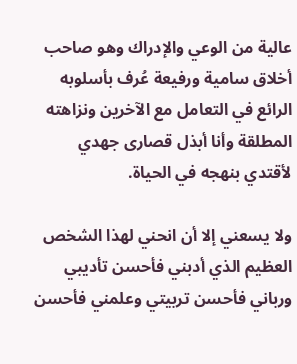عالية من الوعي والإدراك وهو صاحب أخلاق سامية ورفيعة عُرف بأسلوبه الرائع في التعامل مع الآخرين ونزاهته المطلقة وأنا أبذل قصارى جهدي لأقتدي بنهجه في الحياة.

ولا يسعني إلا أن انحني لهذا الشخص العظيم الذي أدبني فأحسن تأديبي ورباني فأحسن تربيتي وعلمني فأحسن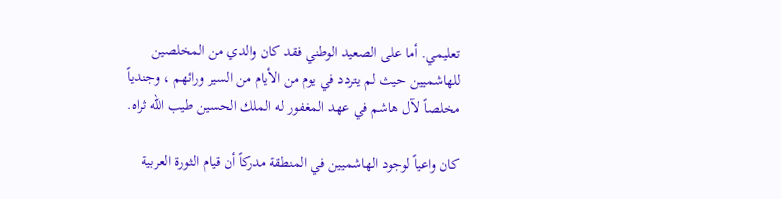تعليمي. أما على الصعيد الوطني فقد كان والدي من المخلصين للهاشميين حيث لم يتردد في يوم من الأيام من السير ورائهم ، وجندياً مخلصاً لآل هاشم في عهد المغفور له الملك الحسين طيب الله ثراه.

كان واعياً لوجود الهاشميين في المنطقة مدركاً أن قيام الثورة العربية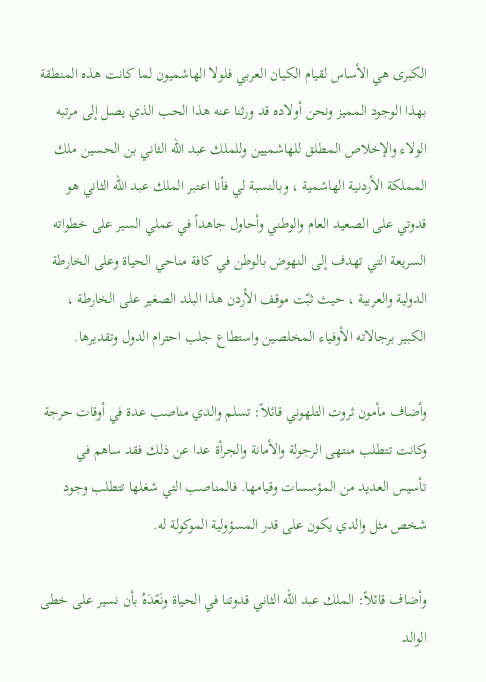الكبرى هي الأساس لقيام الكيان العربي فلولا الهاشميون لما كانت هذه المنطقة بهذا الوجود المميز ونحن أولاده قد ورثنا عنه هذا الحب الذي يصل إلى مرتبه الولاء والإخلاص المطلق للهاشميين وللملك عبد الله الثاني بن الحسين ملك المملكة الأردنية الهاشمية ، وبالنسبة لي فأنا اعتبر الملك عبد الله الثاني هو قدوتي على الصعيد العام والوطني وأحاول جاهداً في عملي السير على خطواته السريعة التي تهدف إلى النهوض بالوطن في كافة مناحي الحياة وعلى الخارطة الدولية والعربية ، حيث ثبّت موقف الأردن هذا البلد الصغير على الخارطة ، الكبير برجالاته الأوفياء المخلصين واستطاع جلب احترام الدول وتقديرها.

وأضاف مأمون ثروت التلهوني قائلاً: تسلم والدي مناصب عدة في أوقات حرجة وكانت تتطلب منتهى الرجولة والأمانة والجرأة عدا عن ذلك فقد ساهم في تأسيس العديد من المؤسسات وقيامها. فالمناصب التي شغلها تتطلب وجود شخص مثل والدي يكون على قدر المسؤولية الموكولة له.

وأضاف قائلاً: الملك عبد الله الثاني قدوتنا في الحياة ونَعًدَهُ بأن نسير على خطى الوالد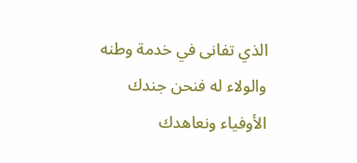الذي تفانى في خدمة وطنه والولاء له فنحن جندك الأوفياء ونعاهدك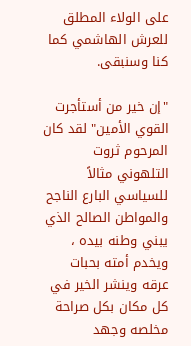على الولاء المطلق للعرش الهاشمي كما كنا وسنبقى.

"إن خير من أستأجرت القوي الأمين" لقد كان المرحوم ثروت التلهوني مثالاً للسياسي البارع الناجح والمواطن الصالح الذي يبني وطنه بيده ، ويخدم أمته بحبات عرقه وينشر الخير في كل مكان بكل صراحة مخلصه وجهد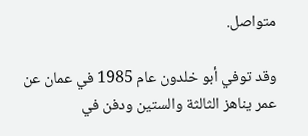متواصل.

وقد توفي أبو خلدون عام 1985 في عمان عن عمر يناهز الثالثة والستين ودفن في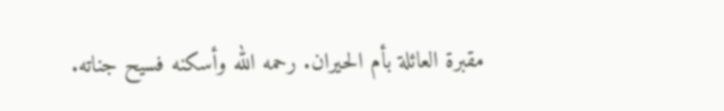مقبرة العائلة بأم الحيران. رحمه الله وأسكنه فسيح جناته.